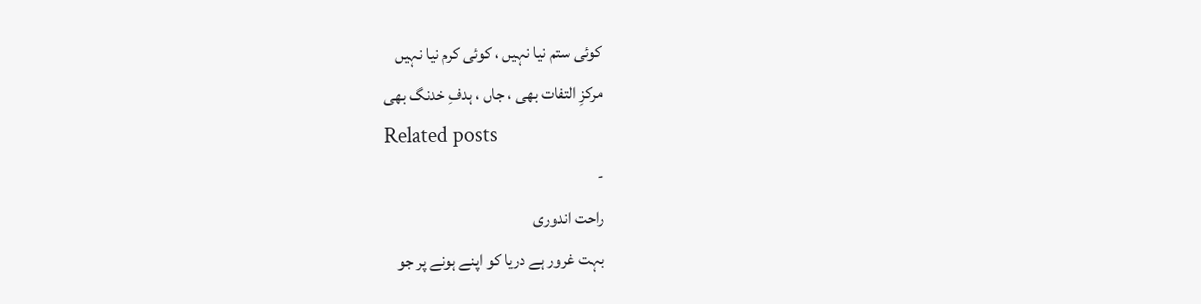کوئی ستم نیا نہیں ، کوئی کرم نیا نہیں
مرکزِ التفات بھی ، جاں ، ہدفِ خدنگ بھی
Related posts
-
راحت اندوری
بہت غرور ہے دریا کو اپنے ہونے پر جو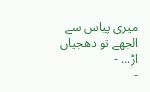میری پیاس سے الجھے تو دھجیاں اڑ... -
-